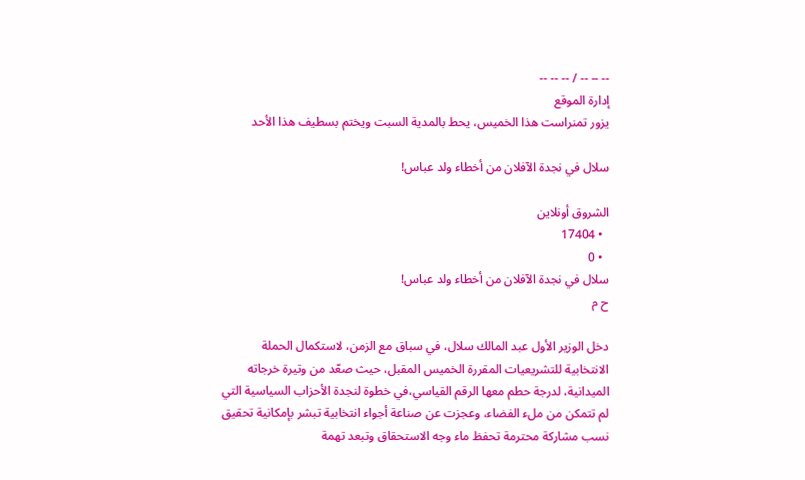-- -- -- / -- -- --
إدارة الموقع
يزور تمنراست هذا الخميس، يحط بالمدية السبت ويختم بسطيف هذا الأحد

سلال في نجدة الآفلان من أخطاء ولد عباس!

الشروق أونلاين
  • 17404
  • 0
سلال في نجدة الآفلان من أخطاء ولد عباس!
ح م

دخل الوزير الأول عبد المالك سلال، في سباق مع الزمن، لاستكمال الحملة الانتخابية للتشريعيات المقررة الخميس المقبل، حيث صعّد من وتيرة خرجاته الميدانية، لدرجة حطم معها الرقم القياسي،في خطوة لنجدة الأحزاب السياسية التي لم تتمكن من ملء الفضاء، وعجزت عن صناعة أجواء انتخابية تبشر بإمكانية تحقيق نسب مشاركة محترمة تحفظ ماء وجه الاستحقاق وتبعد تهمة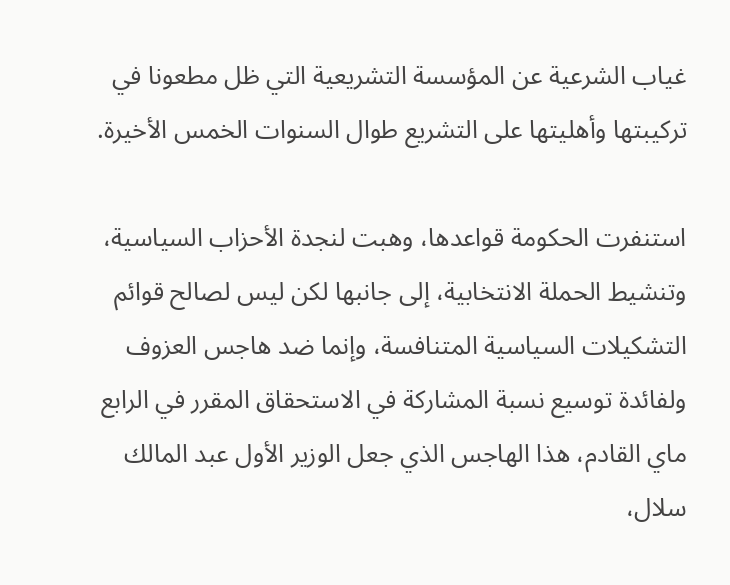غياب الشرعية عن المؤسسة التشريعية التي ظل مطعونا في تركيبتها وأهليتها على التشريع طوال السنوات الخمس الأخيرة.

استنفرت الحكومة قواعدها، وهبت لنجدة الأحزاب السياسية، وتنشيط الحملة الانتخابية، إلى جانبها لكن ليس لصالح قوائم التشكيلات السياسية المتنافسة، وإنما ضد هاجس العزوف ولفائدة توسيع نسبة المشاركة في الاستحقاق المقرر في الرابع ماي القادم، هذا الهاجس الذي جعل الوزير الأول عبد المالك سلال،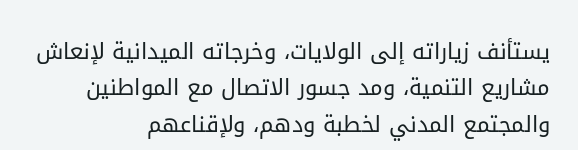يستأنف زياراته إلى الولايات، وخرجاته الميدانية لإنعاش مشاريع التنمية، ومد جسور الاتصال مع المواطنين والمجتمع المدني لخطبة ودهم، ولإقناعهم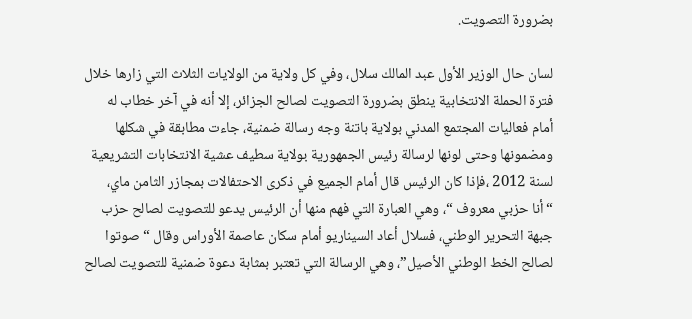بضرورة التصويت.

لسان حال الوزير الأول عبد المالك سلال، وفي كل ولاية من الولايات الثلاث التي زارها خلال فترة الحملة الانتخابية ينطق بضرورة التصويت لصالح الجزائر، إلا أنه في آخر خطاب له أمام فعاليات المجتمع المدني بولاية باتنة وجه رسالة ضمنية، جاءت مطابقة في شكلها ومضمونها وحتى لونها لرسالة رئيس الجمهورية بولاية سطيف عشية الانتخابات التشريعية لسنة 2012 ،فإذا كان الرئيس قال أمام الجميع في ذكرى الاحتفالات بمجازر الثامن ماي، “أنا حزبي معروف “، وهي العبارة التي فهم منها أن الرئيس يدعو للتصويت لصالح حزب جبهة التحرير الوطني، فسلال أعاد السيناريو أمام سكان عاصمة الأوراس وقال “صوتوا لصالح الخط الوطني الأصيل”، وهي الرسالة التي تعتبر بمثابة دعوة ضمنية للتصويت لصالح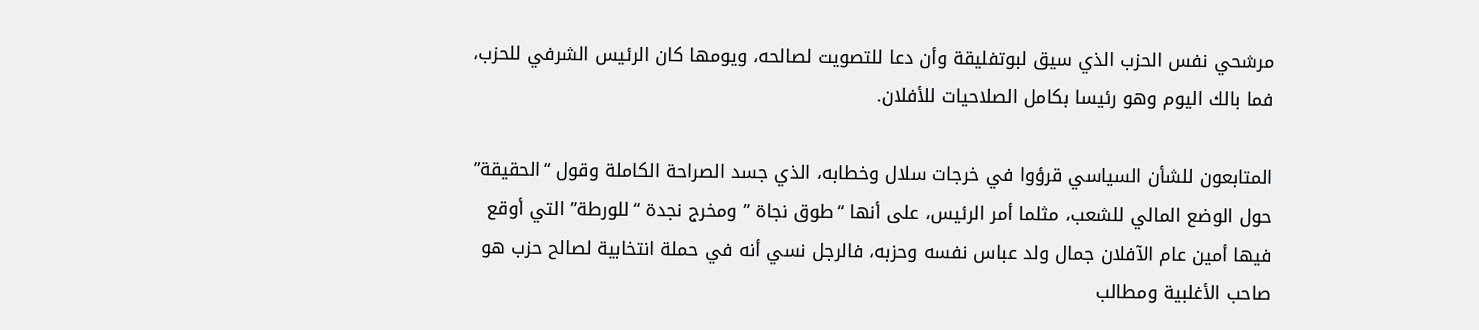مرشحي نفس الحزب الذي سيق لبوتفليقة وأن دعا للتصويت لصالحه، ويومها كان الرئيس الشرفي للحزب، فما بالك اليوم وهو رئيسا بكامل الصلاحيات للأفلان.

المتابعون للشأن السياسي قرؤوا في خرجات سلال وخطابه، الذي جسد الصراحة الكاملة وقول “الحقيقة” حول الوضع المالي للشعب، مثلما أمر الرئيس، على أنها “طوق نجاة ” ومخرج نجدة “للورطة” التي أوقع فيها أمين عام الآفلان جمال ولد عباس نفسه وحزبه، فالرجل نسي أنه في حملة انتخابية لصالح حزب هو صاحب الأغلبية ومطالب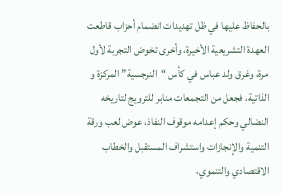بالحفاظ عليها في ظل تهديدات انضمام أحزاب قاطعت العهدة التشريعية الأخيرة، وأخرى تخوض التجربة لأول مرة، وغرق ولد عباس في كأس “النرجسية” المركزة و الذاتية، فجعل من التجمعات منابر للترويج لتاريخه النضالي وحكم إعدامه موقوف النفاذ، عوض لعب ورقة التنمية والإنجازات واستشراف المستقبل والخطاب الاقتصادي والتنموي،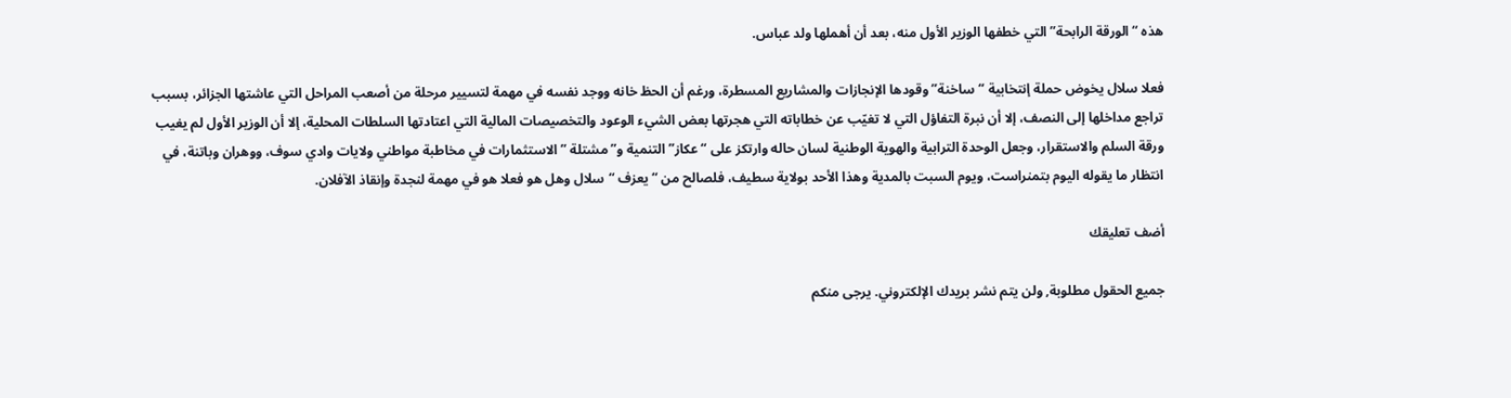هذه “الورقة الرابحة” التي خطفها الوزير الأول منه، بعد أن أهملها ولد عباس.

فعلا سلال يخوض حملة إنتخابية “ساخنة” وقودها الإنجازات والمشاريع المسطرة، ورغم أن الحظ خانه ووجد نفسه في مهمة لتسيير مرحلة من أصعب المراحل التي عاشتها الجزائر، بسبب تراجع مداخلها إلى النصف، إلا أن نبرة التفاؤل التي لا تغيّب عن خطاباته التي هجرتها بعض الشيء الوعود والتخصيصات المالية التي اعتادتها السلطات المحلية، إلا أن الوزير الأول لم يغيب ورقة السلم والاستقرار، وجعل الوحدة الترابية والهوية الوطنية لسان حاله وارتكز على “عكاز” التنمية و”مشتلة ” الاستثمارات في مخاطبة مواطني ولايات وادي سوف، ووهران وباتنة، في انتظار ما يقوله اليوم بتمنراست، ويوم السبت بالمدية وهذا الأحد بولاية سطيف، فلصالح من “يعزف “سلال وهل هو فعلا هو في مهمة لنجدة وإنقاذ الآفلان.

أضف تعليقك

جميع الحقول مطلوبة, ولن يتم نشر بريدك الإلكتروني. يرجى منكم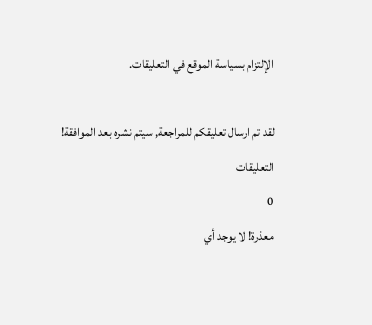الإلتزام بسياسة الموقع في التعليقات.

لقد تم ارسال تعليقكم للمراجعة, سيتم نشره بعد الموافقة!
التعليقات
0
معذرة! لا يوجد أي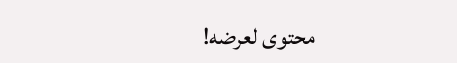محتوى لعرضه!